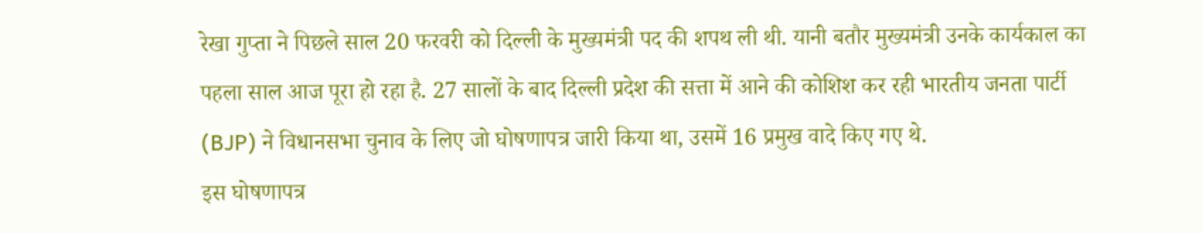रेखा गुप्ता ने पिछले साल 20 फरवरी को दिल्ली के मुख्यमंत्री पद की शपथ ली थी. यानी बतौर मुख्यमंत्री उनके कार्यकाल का पहला साल आज पूरा हो रहा है. 27 सालों के बाद दिल्ली प्रदेश की सत्ता में आने की कोशिश कर रही भारतीय जनता पार्टी (BJP) ने विधानसभा चुनाव के लिए जो घोषणापत्र जारी किया था, उसमें 16 प्रमुख वादे किए गए थे.
इस घोषणापत्र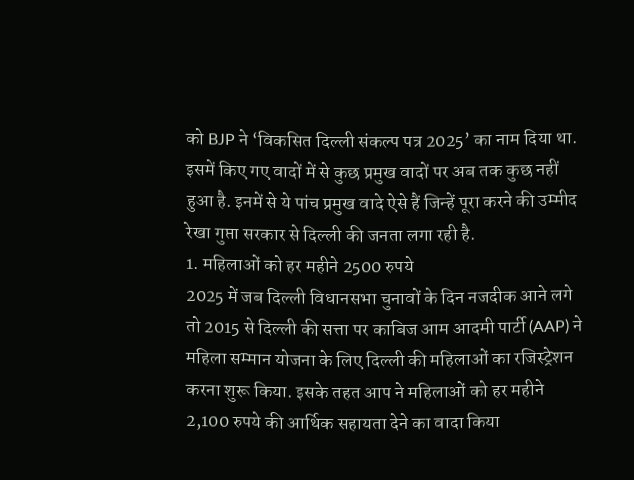को BJP ने ‘विकसित दिल्ली संकल्प पत्र 2025’ का नाम दिया था. इसमें किए गए वादों में से कुछ प्रमुख वादों पर अब तक कुछ नहीं हुआ है. इनमें से ये पांच प्रमुख वादे ऐसे हैं जिन्हें पूरा करने की उम्मीद रेखा गुप्ता सरकार से दिल्ली की जनता लगा रही है.
1. महिलाओं को हर महीने 2500 रुपये
2025 में जब दिल्ली विधानसभा चुनावों के दिन नजदीक आने लगे तो 2015 से दिल्ली की सत्ता पर काबिज आम आदमी पार्टी (AAP) ने महिला सम्मान योजना के लिए दिल्ली की महिलाओं का रजिस्ट्रेशन करना शुरू किया. इसके तहत आप ने महिलाओं को हर महीने 2,100 रुपये की आर्थिक सहायता देने का वादा किया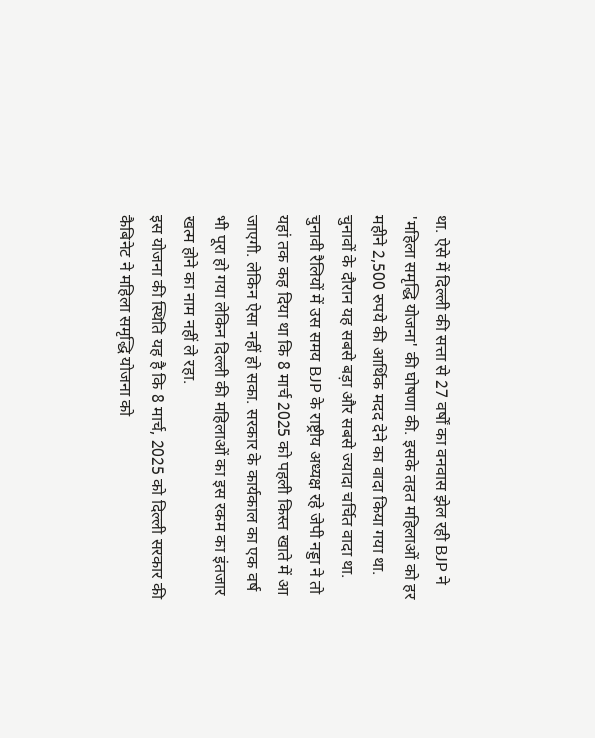था. ऐसे में दिल्ली की सत्ता से 27 वर्षों का वनवास झेल रही BJP ने 'महिला समृद्धि योजना' की घोषणा की. इसके तहत महिलाओं को हर महीने 2,500 रुपये की आर्थिक मदद देने का वादा किया गया था.
चुनावों के दौरान यह सबसे बड़ा और सबसे ज्यादा चर्चित वादा था. चुनावी रैलियों में उस समय BJP के राष्ट्रीय अध्यक्ष रहे जेपी नड्डा ने तो यहां तक कह दिया था कि 8 मार्च 2025 को पहली किस्त खाते में आ जाएगी. लेकिन ऐसा नहीं हो सका. सरकार के कार्यकाल का एक वर्ष भी पूरा हो गया लेकिन दिल्ली की महिलाओं का इस रकम का इंतजार खत्म होने का नाम नहीं ले रहा.
इस योजना की स्थिति यह है कि 8 मार्च, 2025 को दिल्ली सरकार की कैबिनेट ने महिला समृद्धि योजना को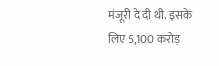मंजूरी दे दी थी. इसके लिए 5,100 करोड़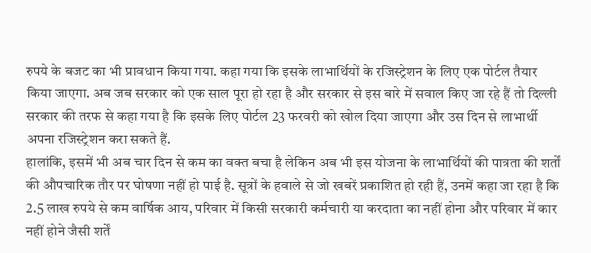रुपये के बजट का भी प्रावधान किया गया. कहा गया कि इसके लाभार्थियों के रजिस्ट्रेशन के लिए एक पोर्टल तैयार किया जाएगा. अब जब सरकार को एक साल पूरा हो रहा है और सरकार से इस बारे में सवाल किए जा रहे हैं तो दिल्ली सरकार की तरफ से कहा गया है कि इसके लिए पोर्टल 23 फरवरी को खोल दिया जाएगा और उस दिन से लाभार्थी अपना रजिस्ट्रेशन करा सकते हैं.
हालांकि, इसमें भी अब चार दिन से कम का वक्त बचा है लेकिन अब भी इस योजना के लाभार्थियों की पात्रता की शर्तों की औपचारिक तौर पर घोषणा नहीं हो पाई है. सूत्रों के हवाले से जो खबरें प्रकाशित हो रही हैं, उनमें कहा जा रहा है कि 2.5 लाख रुपये से कम वार्षिक आय, परिवार में किसी सरकारी कर्मचारी या करदाता का नहीं होना और परिवार में कार नहीं होने जैसी शर्तें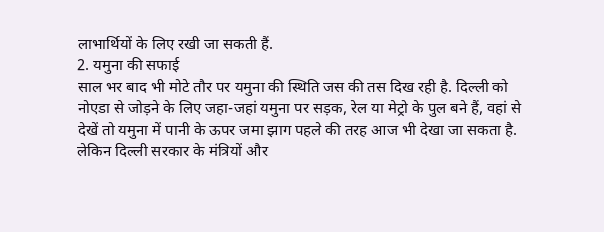लाभार्थियों के लिए रखी जा सकती हैं.
2. यमुना की सफाई
साल भर बाद भी मोटे तौर पर यमुना की स्थिति जस की तस दिख रही है. दिल्ली को नोएडा से जोड़ने के लिए जहा-जहां यमुना पर सड़क, रेल या मेट्रो के पुल बने हैं, वहां से देखें तो यमुना में पानी के ऊपर जमा झाग पहले की तरह आज भी देखा जा सकता है. लेकिन दिल्ली सरकार के मंत्रियों और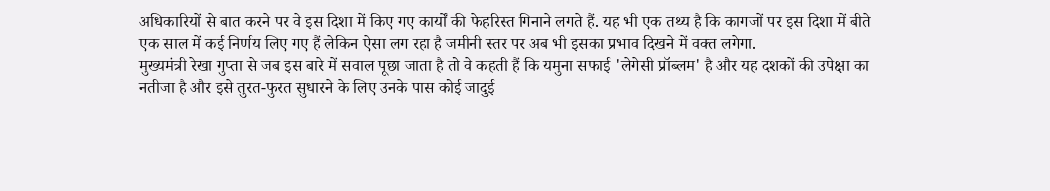अधिकारियों से बात करने पर वे इस दिशा में किए गए कार्यों की फेहरिस्त गिनाने लगते हैं. यह भी एक तथ्य है कि कागजों पर इस दिशा में बीते एक साल में कई निर्णय लिए गए हैं लेकिन ऐसा लग रहा है जमीनी स्तर पर अब भी इसका प्रभाव दिखने में वक्त लगेगा.
मुख्यमंत्री रेखा गुप्ता से जब इस बारे में सवाल पूछा जाता है तो वे कहती हैं कि यमुना सफाई 'लेगेसी प्रॉब्लम' है और यह दशकों की उपेक्षा का नतीजा है और इसे तुरत-फुरत सुधारने के लिए उनके पास कोई जादुई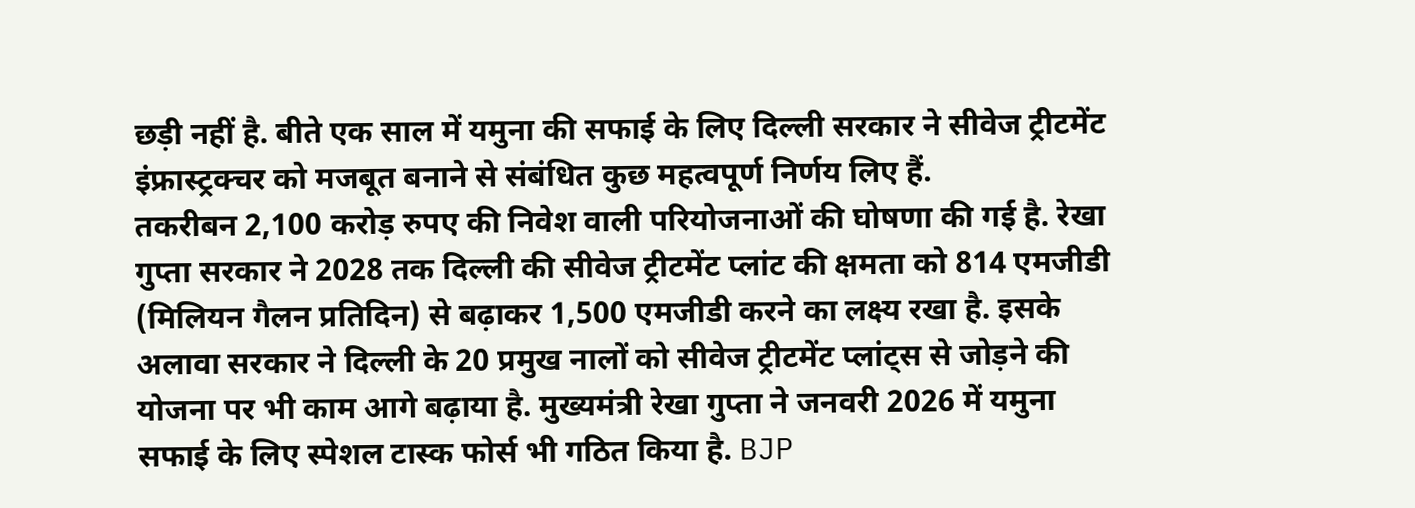छड़ी नहीं है. बीते एक साल में यमुना की सफाई के लिए दिल्ली सरकार ने सीवेज ट्रीटमेंट इंफ्रास्ट्रक्चर को मजबूत बनाने से संबंधित कुछ महत्वपूर्ण निर्णय लिए हैं.
तकरीबन 2,100 करोड़ रुपए की निवेश वाली परियोजनाओं की घोषणा की गई है. रेखा गुप्ता सरकार ने 2028 तक दिल्ली की सीवेज ट्रीटमेंट प्लांट की क्षमता को 814 एमजीडी (मिलियन गैलन प्रतिदिन) से बढ़ाकर 1,500 एमजीडी करने का लक्ष्य रखा है. इसके अलावा सरकार ने दिल्ली के 20 प्रमुख नालों को सीवेज ट्रीटमेंट प्लांट्स से जोड़ने की योजना पर भी काम आगे बढ़ाया है. मुख्यमंत्री रेखा गुप्ता ने जनवरी 2026 में यमुना सफाई के लिए स्पेशल टास्क फोर्स भी गठित किया है. BJP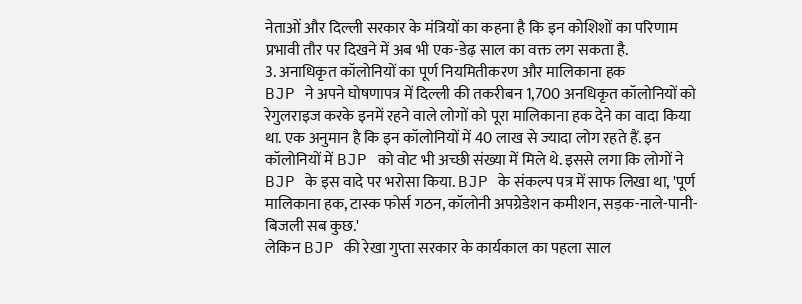नेताओं और दिल्ली सरकार के मंत्रियों का कहना है कि इन कोशिशों का परिणाम प्रभावी तौर पर दिखने में अब भी एक-डेढ़ साल का वक्त लग सकता है.
3. अनाधिकृत कॉलोनियों का पूर्ण नियमितीकरण और मालिकाना हक
BJP ने अपने घोषणापत्र में दिल्ली की तकरीबन 1,700 अनधिकृत कॉलोनियों को रेगुलराइज करके इनमें रहने वाले लोगों को पूरा मालिकाना हक देने का वादा किया था. एक अनुमान है कि इन कॉलोनियों में 40 लाख से ज्यादा लोग रहते हैं. इन कॉलोनियों में BJP को वोट भी अच्छी संख्या में मिले थे. इससे लगा कि लोगों ने BJP के इस वादे पर भरोसा किया. BJP के संकल्प पत्र में साफ लिखा था, 'पूर्ण मालिकाना हक, टास्क फोर्स गठन, कॉलोनी अपग्रेडेशन कमीशन, सड़क-नाले-पानी-बिजली सब कुछ.'
लेकिन BJP की रेखा गुप्ता सरकार के कार्यकाल का पहला साल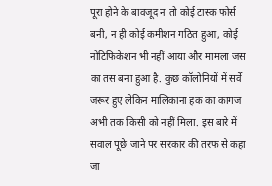पूरा होने के बावजूद न तो कोई टास्क फोर्स बनी, न ही कोई कमीशन गठित हुआ, कोई नोटिफिकेशन भी नहीं आया और मामला जस का तस बना हुआ है. कुछ कॉलोनियों में सर्वे जरूर हुए लेकिन मालिकाना हक का कागज अभी तक किसी को नहीं मिला. इस बारे में सवाल पूछे जाने पर सरकार की तरफ से कहा जा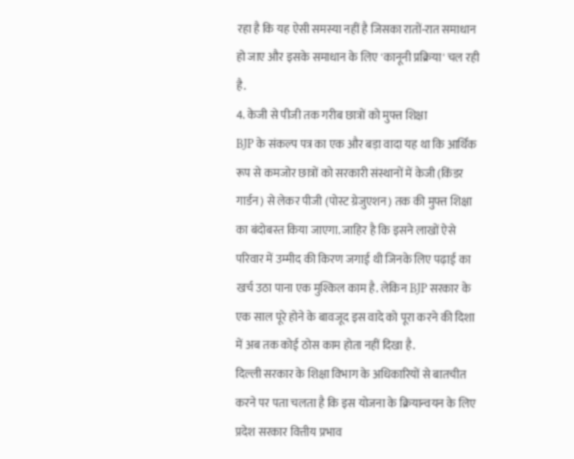रहा है कि यह ऐसी समस्या नहीं है जिसका रातों-रात समाधान हो जाए और इसके समाधान के लिए 'कानूनी प्रक्रिया' चल रही है.
4. केजी से पीजी तक गरीब छात्रों को मुफ्त शिक्षा
BJP के संकल्प पत्र का एक और बड़ा वादा यह था कि आर्थिक रूप से कमजोर छात्रों को सरकारी संस्थानों में केजी (किंडर गार्डन) से लेकर पीजी (पोस्ट ग्रेजुएशन) तक की मुफ्त शिक्षा का बंदोबस्त किया जाएगा. जाहिर है कि इसने लाखों ऐसे परिवार में उम्मीद की किरण जगाई थी जिनके लिए पढ़ाई का खर्च उठा पाना एक मुश्किल काम है. लेकिन BJP सरकार के एक साल पूरे होने के बावजूद इस वादे को पूरा करने की दिशा में अब तक कोई ठोस काम होता नहीं दिखा है.
दिल्ली सरकार के शिक्षा विभाग के अधिकारियों से बातचीत करने पर पता चलता है कि इस योजना के क्रियान्वयन के लिए प्रदेश सरकार वित्तीय प्रभाव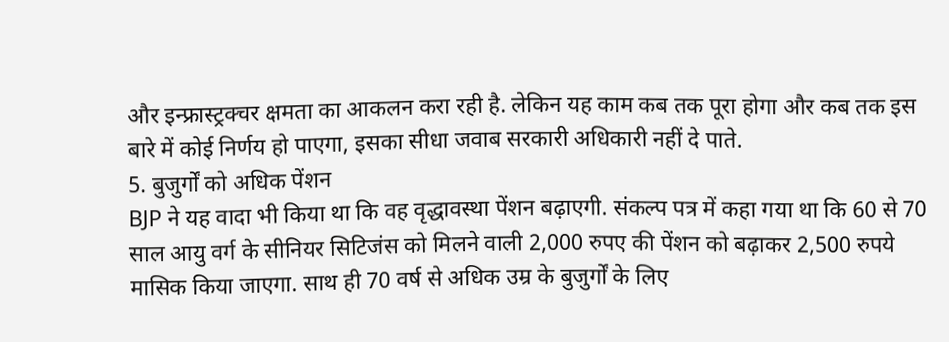और इन्फ्रास्ट्रक्चर क्षमता का आकलन करा रही है. लेकिन यह काम कब तक पूरा होगा और कब तक इस बारे में कोई निर्णय हो पाएगा, इसका सीधा जवाब सरकारी अधिकारी नहीं दे पाते.
5. बुजुर्गों को अधिक पेंशन
BJP ने यह वादा भी किया था कि वह वृद्धावस्था पेंशन बढ़ाएगी. संकल्प पत्र में कहा गया था कि 60 से 70 साल आयु वर्ग के सीनियर सिटिजंस को मिलने वाली 2,000 रुपए की पेंशन को बढ़ाकर 2,500 रुपये मासिक किया जाएगा. साथ ही 70 वर्ष से अधिक उम्र के बुजुर्गों के लिए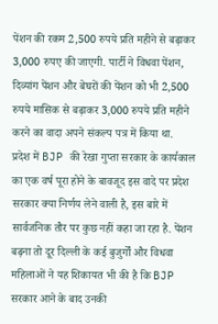पेंशन की रकम 2,500 रुपये प्रति महीने से बढ़ाकर 3,000 रुपए की जाएगी. पार्टी ने विधवा पेंशन, दिव्यांग पेंशन और बेघरों की पेंशन को भी 2,500 रुपये मासिक से बढ़ाकर 3,000 रुपये प्रति महीने करने का वादा अपने संकल्प पत्र में किया था.
प्रदेश में BJP की रेखा गुप्ता सरकार के कार्यकाल का एक वर्ष पूरा होने के बावजूद इस वादे पर प्रदेश सरकार क्या निर्णय लेने वाली है, इस बारे में सार्वजनिक तौर पर कुछ नहीं कहा जा रहा है. पेंशन बढ़ना तो दूर दिल्ली के कई बुजुर्गों और विधवा महिलाओं ने यह शिकायत भी की है कि BJP सरकार आने के बाद उनकी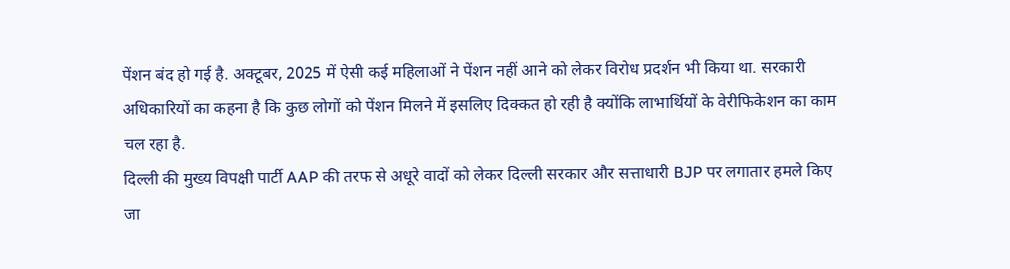पेंशन बंद हो गई है. अक्टूबर, 2025 में ऐसी कई महिलाओं ने पेंशन नहीं आने को लेकर विरोध प्रदर्शन भी किया था. सरकारी अधिकारियों का कहना है कि कुछ लोगों को पेंशन मिलने में इसलिए दिक्कत हो रही है क्योंकि लाभार्थियों के वेरीफिकेशन का काम चल रहा है.
दिल्ली की मुख्य विपक्षी पार्टी AAP की तरफ से अधूरे वादों को लेकर दिल्ली सरकार और सत्ताधारी BJP पर लगातार हमले किए जा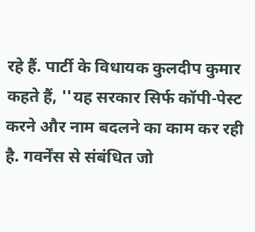रहे हैं. पार्टी के विधायक कुलदीप कुमार कहते हैं, ''यह सरकार सिर्फ कॉपी-पेस्ट करने और नाम बदलने का काम कर रही है. गवर्नेंस से संबंधित जो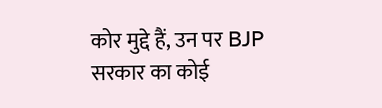कोर मुद्दे हैं, उन पर BJP सरकार का कोई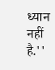ध्यान नहीं है.''